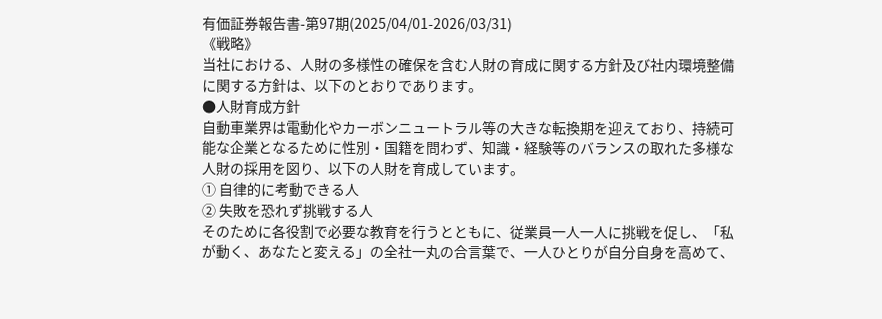有価証券報告書-第97期(2025/04/01-2026/03/31)
《戦略》
当社における、人財の多様性の確保を含む人財の育成に関する方針及び社内環境整備に関する方針は、以下のとおりであります。
●人財育成方針
自動車業界は電動化やカーボンニュートラル等の大きな転換期を迎えており、持続可能な企業となるために性別・国籍を問わず、知識・経験等のバランスの取れた多様な人財の採用を図り、以下の人財を育成しています。
① 自律的に考動できる人
② 失敗を恐れず挑戦する人
そのために各役割で必要な教育を行うとともに、従業員一人一人に挑戦を促し、「私が動く、あなたと変える」の全社一丸の合言葉で、一人ひとりが自分自身を高めて、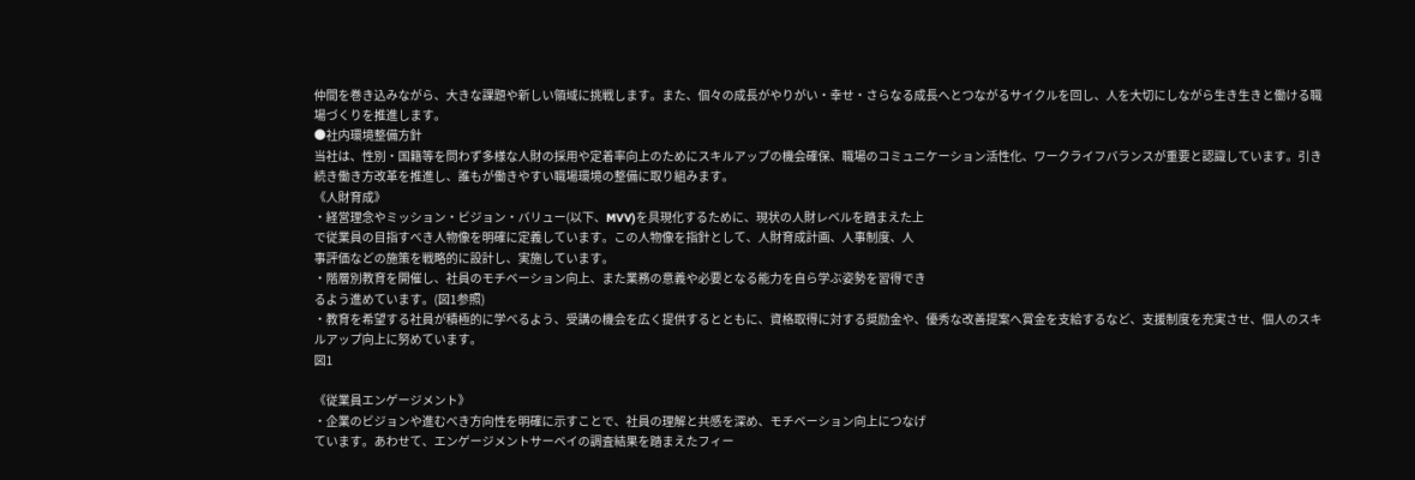仲間を巻き込みながら、大きな課題や新しい領域に挑戦します。また、個々の成長がやりがい・幸せ・さらなる成長へとつながるサイクルを回し、人を大切にしながら生き生きと働ける職場づくりを推進します。
●社内環境整備方針
当社は、性別・国籍等を問わず多様な人財の採用や定着率向上のためにスキルアップの機会確保、職場のコミュニケーション活性化、ワークライフバランスが重要と認識しています。引き続き働き方改革を推進し、誰もが働きやすい職場環境の整備に取り組みます。
《人財育成》
・経営理念やミッション・ビジョン・バリュー(以下、MVV)を具現化するために、現状の人財レベルを踏まえた上
で従業員の目指すべき人物像を明確に定義しています。この人物像を指針として、人財育成計画、人事制度、人
事評価などの施策を戦略的に設計し、実施しています。
・階層別教育を開催し、社員のモチベーション向上、また業務の意義や必要となる能力を自ら学ぶ姿勢を習得でき
るよう進めています。(図1参照)
・教育を希望する社員が積極的に学べるよう、受講の機会を広く提供するとともに、資格取得に対する奨励金や、優秀な改善提案へ賞金を支給するなど、支援制度を充実させ、個人のスキルアップ向上に努めています。
図1

《従業員エンゲージメント》
・企業のビジョンや進むべき方向性を明確に示すことで、社員の理解と共感を深め、モチベーション向上につなげ
ています。あわせて、エンゲージメントサーベイの調査結果を踏まえたフィー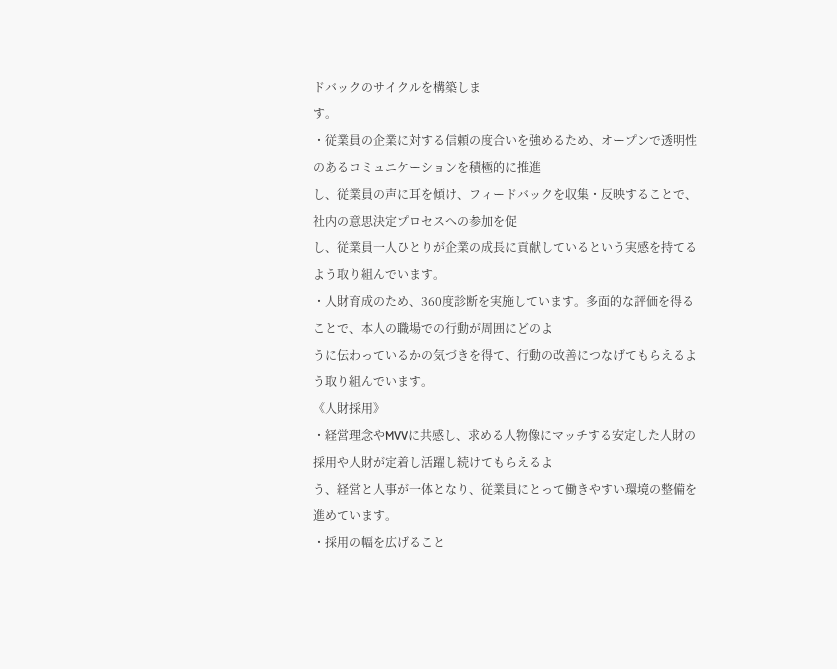ドバックのサイクルを構築しま
す。
・従業員の企業に対する信頼の度合いを強めるため、オープンで透明性のあるコミュニケーションを積極的に推進
し、従業員の声に耳を傾け、フィードバックを収集・反映することで、社内の意思決定プロセスへの参加を促
し、従業員一人ひとりが企業の成長に貢献しているという実感を持てるよう取り組んでいます。
・人財育成のため、360度診断を実施しています。多面的な評価を得ることで、本人の職場での行動が周囲にどのよ
うに伝わっているかの気づきを得て、行動の改善につなげてもらえるよう取り組んでいます。
《人財採用》
・経営理念やMVVに共感し、求める人物像にマッチする安定した人財の採用や人財が定着し活躍し続けてもらえるよ
う、経営と人事が一体となり、従業員にとって働きやすい環境の整備を進めています。
・採用の幅を広げること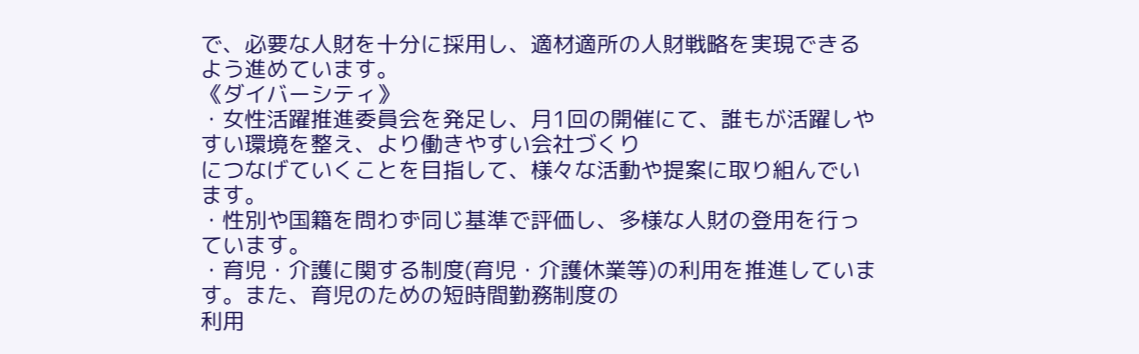で、必要な人財を十分に採用し、適材適所の人財戦略を実現できるよう進めています。
《ダイバーシティ》
・女性活躍推進委員会を発足し、月1回の開催にて、誰もが活躍しやすい環境を整え、より働きやすい会社づくり
につなげていくことを目指して、様々な活動や提案に取り組んでいます。
・性別や国籍を問わず同じ基準で評価し、多様な人財の登用を行っています。
・育児・介護に関する制度(育児・介護休業等)の利用を推進しています。また、育児のための短時間勤務制度の
利用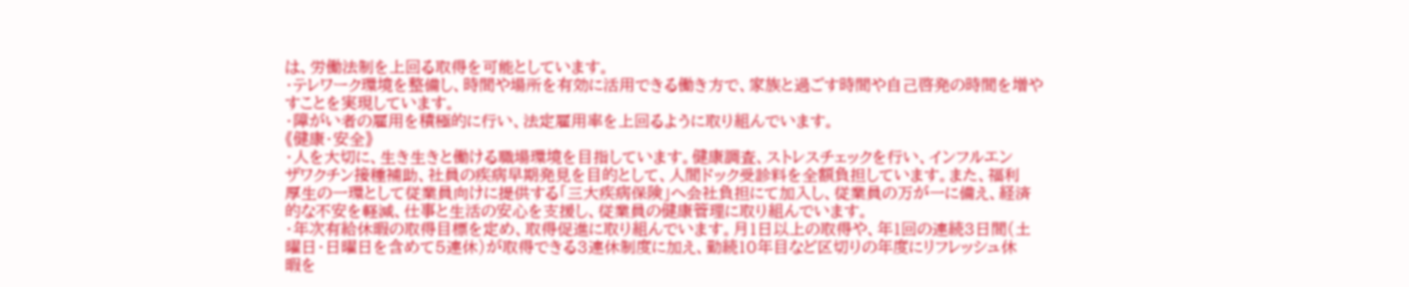は、労働法制を上回る取得を可能としています。
・テレワーク環境を整備し、時間や場所を有効に活用できる働き方で、家族と過ごす時間や自己啓発の時間を増や
すことを実現しています。
・障がい者の雇用を積極的に行い、法定雇用率を上回るように取り組んでいます。
《健康・安全》
・人を大切に、生き生きと働ける職場環境を目指しています。健康調査、ストレスチェックを行い、インフルエン
ザワクチン接種補助、社員の疾病早期発見を目的として、人間ドック受診料を全額負担しています。また、福利
厚生の一環として従業員向けに提供する「三大疾病保険」へ会社負担にて加入し、従業員の万が一に備え、経済
的な不安を軽減、仕事と生活の安心を支援し、従業員の健康管理に取り組んでいます。
・年次有給休暇の取得目標を定め、取得促進に取り組んでいます。月1日以上の取得や、年1回の連続3日間(土
曜日・日曜日を含めて5連休)が取得できる3連休制度に加え、勤続10年目など区切りの年度にリフレッシュ休
暇を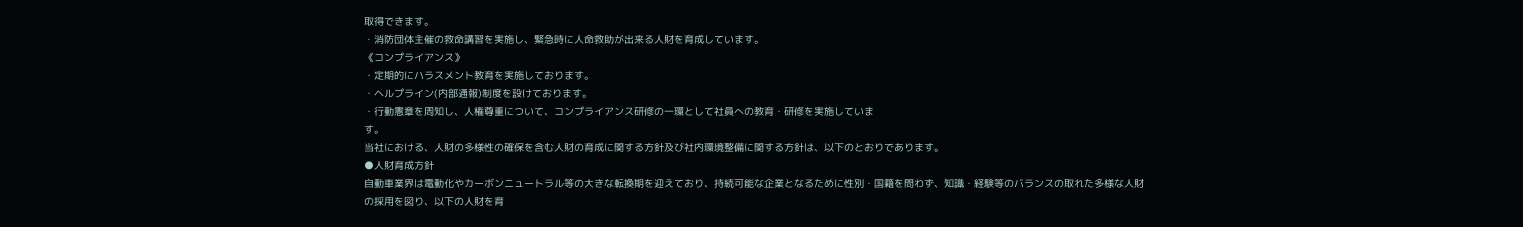取得できます。
・消防団体主催の救命講習を実施し、緊急時に人命救助が出来る人財を育成しています。
《コンプライアンス》
・定期的にハラスメント教育を実施しております。
・ヘルプライン(内部通報)制度を設けております。
・行動憲章を周知し、人権尊重について、コンプライアンス研修の一環として社員への教育・研修を実施していま
す。
当社における、人財の多様性の確保を含む人財の育成に関する方針及び社内環境整備に関する方針は、以下のとおりであります。
●人財育成方針
自動車業界は電動化やカーボンニュートラル等の大きな転換期を迎えており、持続可能な企業となるために性別・国籍を問わず、知識・経験等のバランスの取れた多様な人財の採用を図り、以下の人財を育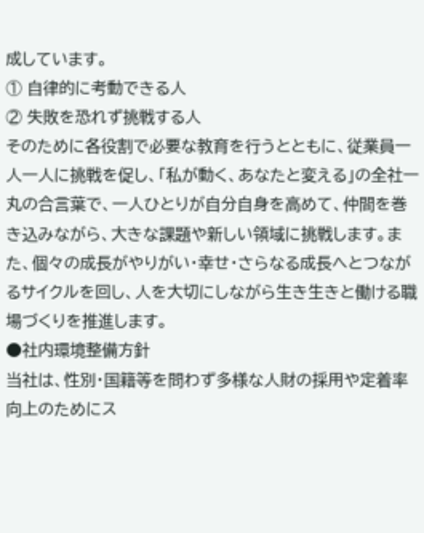成しています。
① 自律的に考動できる人
② 失敗を恐れず挑戦する人
そのために各役割で必要な教育を行うとともに、従業員一人一人に挑戦を促し、「私が動く、あなたと変える」の全社一丸の合言葉で、一人ひとりが自分自身を高めて、仲間を巻き込みながら、大きな課題や新しい領域に挑戦します。また、個々の成長がやりがい・幸せ・さらなる成長へとつながるサイクルを回し、人を大切にしながら生き生きと働ける職場づくりを推進します。
●社内環境整備方針
当社は、性別・国籍等を問わず多様な人財の採用や定着率向上のためにス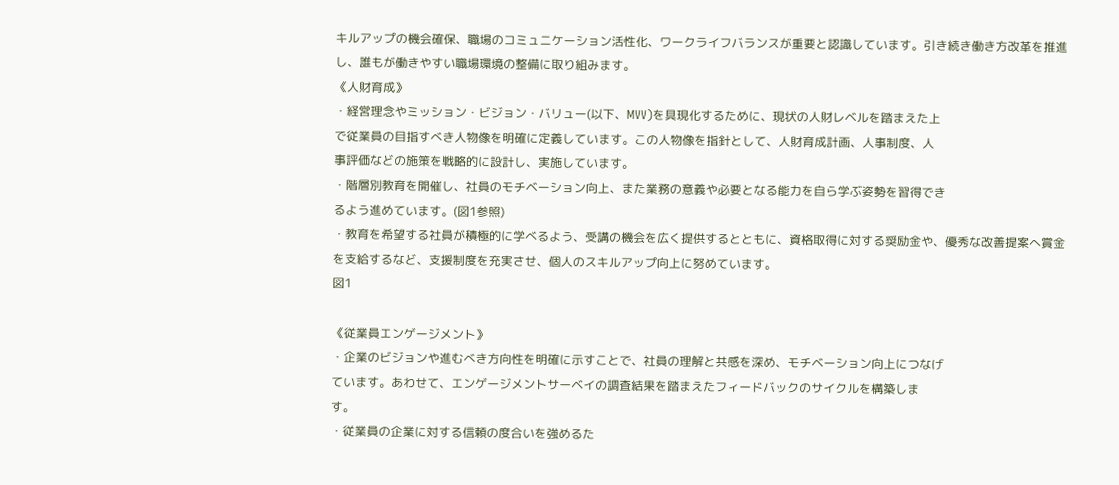キルアップの機会確保、職場のコミュニケーション活性化、ワークライフバランスが重要と認識しています。引き続き働き方改革を推進し、誰もが働きやすい職場環境の整備に取り組みます。
《人財育成》
・経営理念やミッション・ビジョン・バリュー(以下、MVV)を具現化するために、現状の人財レベルを踏まえた上
で従業員の目指すべき人物像を明確に定義しています。この人物像を指針として、人財育成計画、人事制度、人
事評価などの施策を戦略的に設計し、実施しています。
・階層別教育を開催し、社員のモチベーション向上、また業務の意義や必要となる能力を自ら学ぶ姿勢を習得でき
るよう進めています。(図1参照)
・教育を希望する社員が積極的に学べるよう、受講の機会を広く提供するとともに、資格取得に対する奨励金や、優秀な改善提案へ賞金を支給するなど、支援制度を充実させ、個人のスキルアップ向上に努めています。
図1

《従業員エンゲージメント》
・企業のビジョンや進むべき方向性を明確に示すことで、社員の理解と共感を深め、モチベーション向上につなげ
ています。あわせて、エンゲージメントサーベイの調査結果を踏まえたフィードバックのサイクルを構築しま
す。
・従業員の企業に対する信頼の度合いを強めるた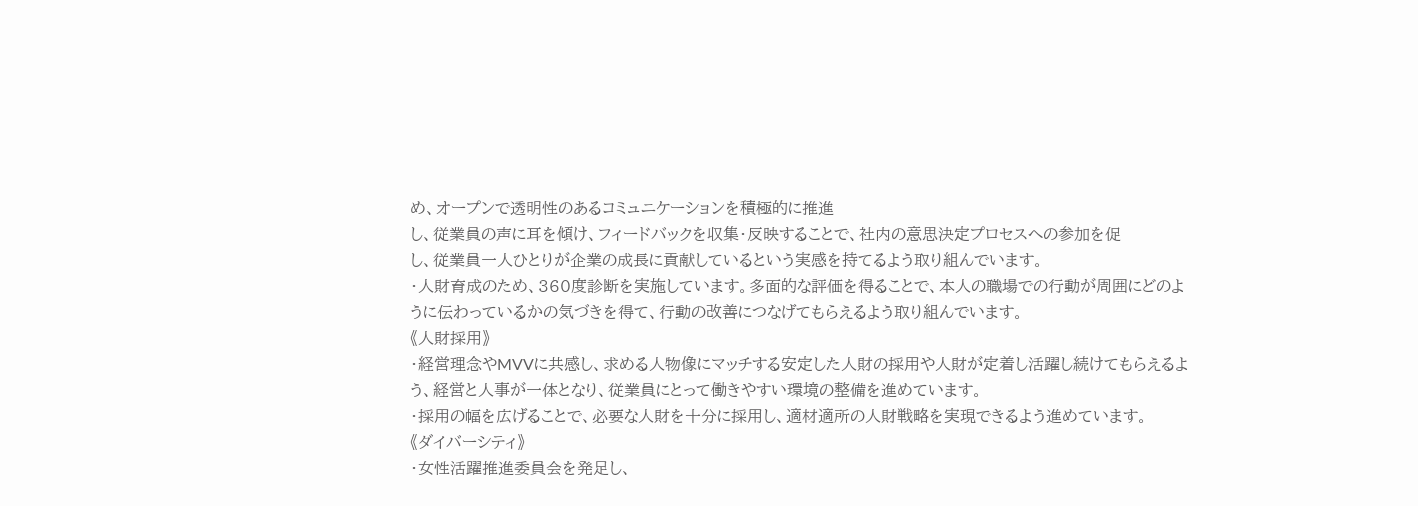め、オープンで透明性のあるコミュニケーションを積極的に推進
し、従業員の声に耳を傾け、フィードバックを収集・反映することで、社内の意思決定プロセスへの参加を促
し、従業員一人ひとりが企業の成長に貢献しているという実感を持てるよう取り組んでいます。
・人財育成のため、360度診断を実施しています。多面的な評価を得ることで、本人の職場での行動が周囲にどのよ
うに伝わっているかの気づきを得て、行動の改善につなげてもらえるよう取り組んでいます。
《人財採用》
・経営理念やMVVに共感し、求める人物像にマッチする安定した人財の採用や人財が定着し活躍し続けてもらえるよ
う、経営と人事が一体となり、従業員にとって働きやすい環境の整備を進めています。
・採用の幅を広げることで、必要な人財を十分に採用し、適材適所の人財戦略を実現できるよう進めています。
《ダイバーシティ》
・女性活躍推進委員会を発足し、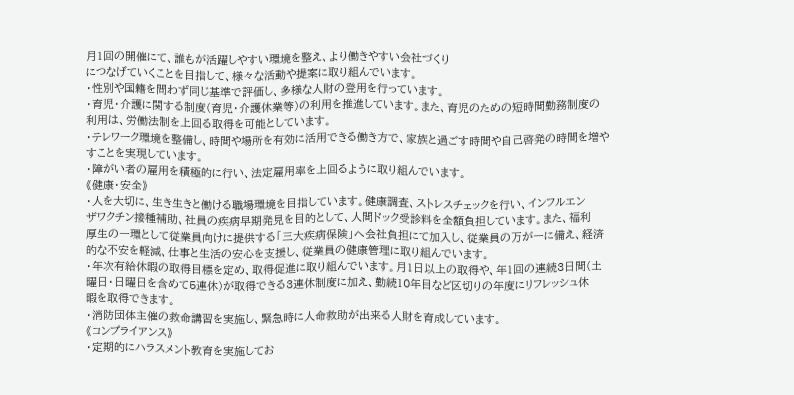月1回の開催にて、誰もが活躍しやすい環境を整え、より働きやすい会社づくり
につなげていくことを目指して、様々な活動や提案に取り組んでいます。
・性別や国籍を問わず同じ基準で評価し、多様な人財の登用を行っています。
・育児・介護に関する制度(育児・介護休業等)の利用を推進しています。また、育児のための短時間勤務制度の
利用は、労働法制を上回る取得を可能としています。
・テレワーク環境を整備し、時間や場所を有効に活用できる働き方で、家族と過ごす時間や自己啓発の時間を増や
すことを実現しています。
・障がい者の雇用を積極的に行い、法定雇用率を上回るように取り組んでいます。
《健康・安全》
・人を大切に、生き生きと働ける職場環境を目指しています。健康調査、ストレスチェックを行い、インフルエン
ザワクチン接種補助、社員の疾病早期発見を目的として、人間ドック受診料を全額負担しています。また、福利
厚生の一環として従業員向けに提供する「三大疾病保険」へ会社負担にて加入し、従業員の万が一に備え、経済
的な不安を軽減、仕事と生活の安心を支援し、従業員の健康管理に取り組んでいます。
・年次有給休暇の取得目標を定め、取得促進に取り組んでいます。月1日以上の取得や、年1回の連続3日間(土
曜日・日曜日を含めて5連休)が取得できる3連休制度に加え、勤続10年目など区切りの年度にリフレッシュ休
暇を取得できます。
・消防団体主催の救命講習を実施し、緊急時に人命救助が出来る人財を育成しています。
《コンプライアンス》
・定期的にハラスメント教育を実施してお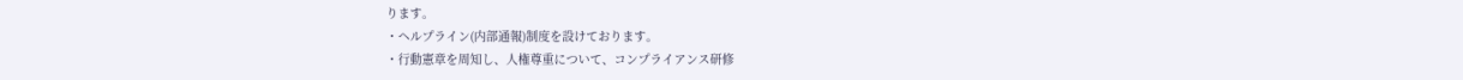ります。
・ヘルプライン(内部通報)制度を設けております。
・行動憲章を周知し、人権尊重について、コンプライアンス研修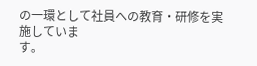の一環として社員への教育・研修を実施していま
す。